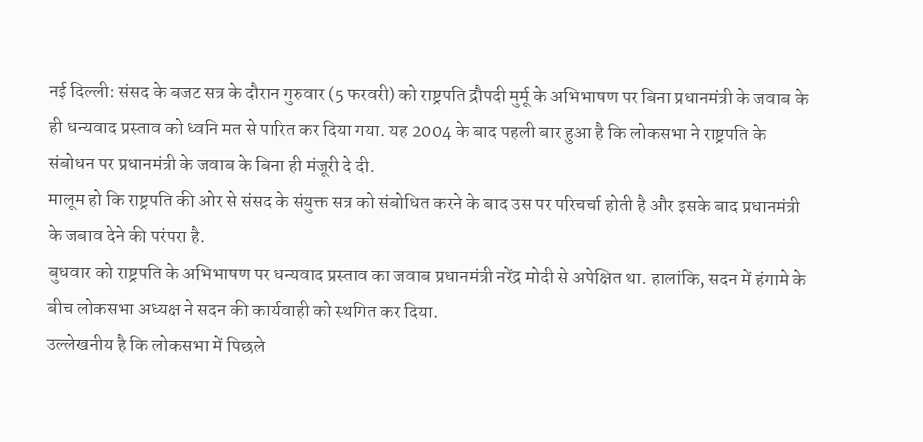नई दिल्ली: संसद के बजट सत्र के दौरान गुरुवार (5 फरवरी) को राष्ट्रपति द्रौपदी मुर्मू के अभिभाषण पर बिना प्रधानमंत्री के जवाब के ही धन्यवाद प्रस्ताव को ध्वनि मत से पारित कर दिया गया. यह 2004 के बाद पहली बार हुआ है कि लोकसभा ने राष्ट्रपति के संबोधन पर प्रधानमंत्री के जवाब के बिना ही मंजूरी दे दी.
मालूम हो कि राष्ट्रपति की ओर से संसद के संयुक्त सत्र को संबोधित करने के बाद उस पर परिचर्चा होती है और इसके बाद प्रधानमंत्री के जबाव देने की परंपरा है.
बुधवार को राष्ट्रपति के अभिभाषण पर धन्यवाद प्रस्ताव का जवाब प्रधानमंत्री नरेंद्र मोदी से अपेक्षित था. हालांकि, सदन में हंगामे के बीच लोकसभा अध्यक्ष ने सदन की कार्यवाही को स्थगित कर दिया.
उल्लेखनीय है कि लोकसभा में पिछले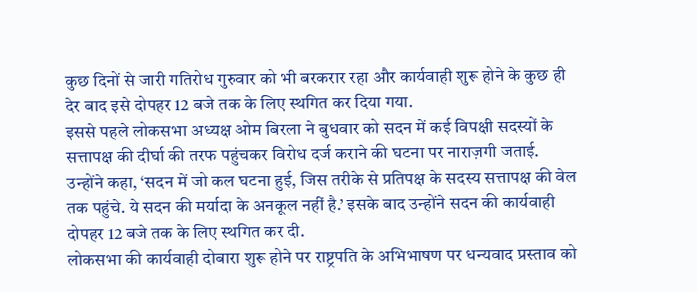कुछ दिनों से जारी गतिरोध गुरुवार को भी बरकरार रहा और कार्यवाही शुरू होने के कुछ ही देर बाद इसे दोपहर 12 बजे तक के लिए स्थगित कर दिया गया.
इससे पहले लोकसभा अध्यक्ष ओम बिरला ने बुधवार को सदन में कई विपक्षी सदस्यों के सत्तापक्ष की दीर्घा की तरफ पहुंचकर विरोध दर्ज कराने की घटना पर नाराज़गी जताई.
उन्होंने कहा, ‘सदन में जो कल घटना हुई, जिस तरीके से प्रतिपक्ष के सदस्य सत्तापक्ष की वेल तक पहुंचे. ये सदन की मर्यादा के अनकूल नहीं है.’ इसके बाद उन्होंने सदन की कार्यवाही दोपहर 12 बजे तक के लिए स्थगित कर दी.
लोकसभा की कार्यवाही दोबारा शुरू होने पर राष्ट्रपति के अभिभाषण पर धन्यवाद प्रस्ताव को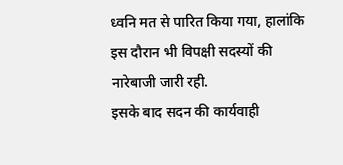ध्वनि मत से पारित किया गया, हालांकि इस दौरान भी विपक्षी सदस्यों की नारेबाजी जारी रही.
इसके बाद सदन की कार्यवाही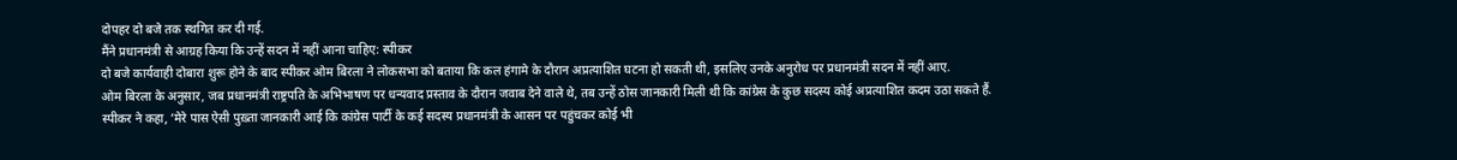दोपहर दो बजे तक स्थगित कर दी गई.
मैंने प्रधानमंत्री से आग्रह किया कि उन्हें सदन में नहीं आना चाहिए: स्पीकर
दो बजे कार्यवाही दोबारा शुरू होने के बाद स्पीकर ओम बिरला ने लोकसभा को बताया कि कल हंगामे के दौरान अप्रत्याशित घटना हो सकती थी, इसलिए उनके अनुरोध पर प्रधानमंत्री सदन में नहीं आए.
ओम बिरला के अनुसार, जब प्रधानमंत्री राष्ट्रपति के अभिभाषण पर धन्यवाद प्रस्ताव के दौरान जवाब देने वाले थे, तब उन्हें ठोस जानकारी मिली थी कि कांग्रेस के कुछ सदस्य कोई अप्रत्याशित कदम उठा सकते हैं.
स्पीकर ने कहा, ‘मेरे पास ऐसी पुख़्ता जानकारी आई कि कांग्रेस पार्टी के कई सदस्य प्रधानमंत्री के आसन पर पहुंचकर कोई भी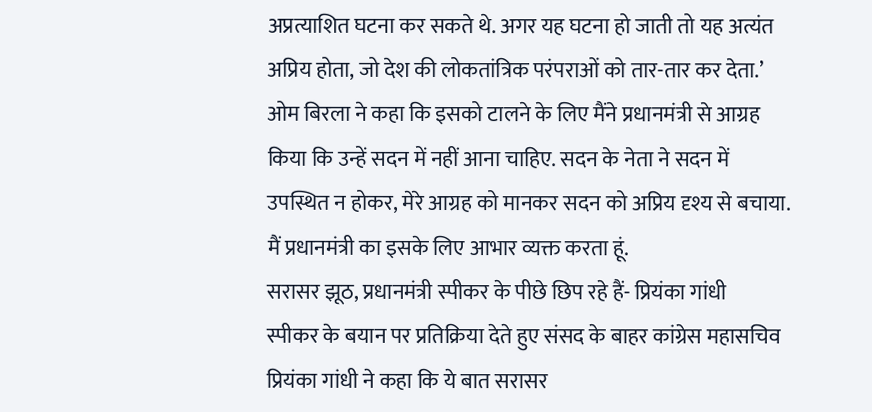अप्रत्याशित घटना कर सकते थे. अगर यह घटना हो जाती तो यह अत्यंत अप्रिय होता, जो देश की लोकतांत्रिक परंपराओं को तार-तार कर देता.’
ओम बिरला ने कहा कि इसको टालने के लिए मैंने प्रधानमंत्री से आग्रह किया कि उन्हें सदन में नहीं आना चाहिए. सदन के नेता ने सदन में उपस्थित न होकर, मेरे आग्रह को मानकर सदन को अप्रिय दृश्य से बचाया. मैं प्रधानमंत्री का इसके लिए आभार व्यक्त करता हूं.
सरासर झूठ, प्रधानमंत्री स्पीकर के पीछे छिप रहे हैं- प्रियंका गांधी
स्पीकर के बयान पर प्रतिक्रिया देते हुए संसद के बाहर कांग्रेस महासचिव प्रियंका गांधी ने कहा कि ये बात सरासर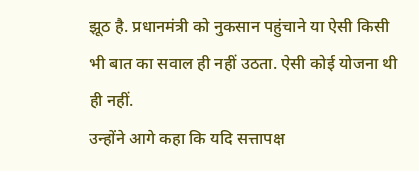झूठ है. प्रधानमंत्री को नुकसान पहुंचाने या ऐसी किसी भी बात का सवाल ही नहीं उठता. ऐसी कोई योजना थी ही नहीं.
उन्होंने आगे कहा कि यदि सत्तापक्ष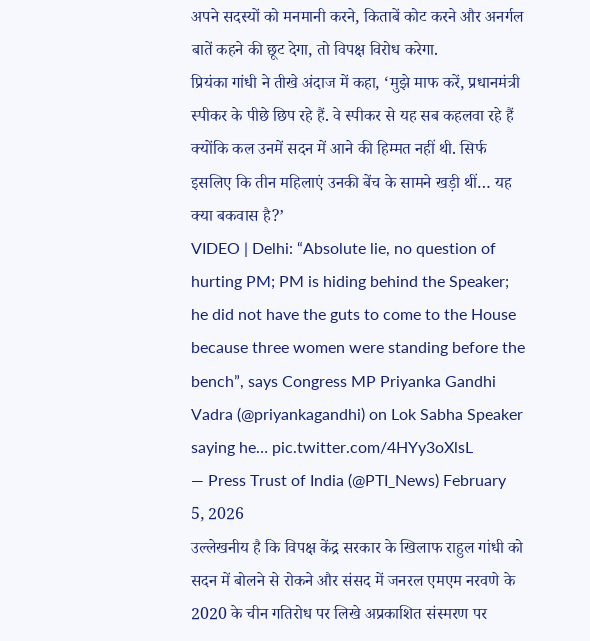अपने सदस्यों को मनमानी करने, किताबें कोट करने और अनर्गल बातें कहने की छूट देगा, तो विपक्ष विरोध करेगा.
प्रियंका गांधी ने तीखे अंदाज में कहा, ‘मुझे माफ करें, प्रधानमंत्री स्पीकर के पीछे छिप रहे हैं. वे स्पीकर से यह सब कहलवा रहे हैं क्योंकि कल उनमें सदन में आने की हिम्मत नहीं थी. सिर्फ इसलिए कि तीन महिलाएं उनकी बेंच के सामने खड़ी थीं… यह क्या बकवास है?’
VIDEO | Delhi: “Absolute lie, no question of hurting PM; PM is hiding behind the Speaker; he did not have the guts to come to the House because three women were standing before the bench”, says Congress MP Priyanka Gandhi Vadra (@priyankagandhi) on Lok Sabha Speaker saying he… pic.twitter.com/4HYy3oXlsL
— Press Trust of India (@PTI_News) February 5, 2026
उल्लेखनीय है कि विपक्ष केंद्र सरकार के खिलाफ राहुल गांधी को सदन में बोलने से रोकने और संसद में जनरल एमएम नरवणे के 2020 के चीन गतिरोध पर लिखे अप्रकाशित संस्मरण पर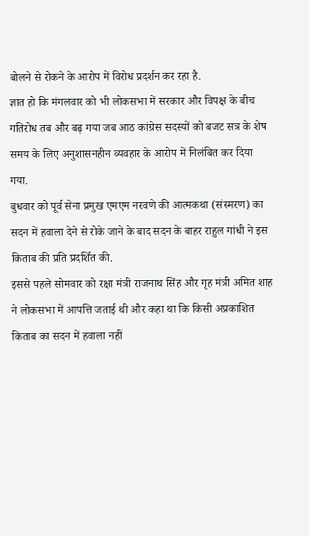बोलने से रोकने के आरोप में विरोध प्रदर्शन कर रहा है.
ज्ञात हो कि मंगलवार को भी लोकसभा में सरकार और विपक्ष के बीच गतिरोध तब और बढ़ गया जब आठ कांग्रेस सदस्यों को बजट सत्र के शेष समय के लिए अनुशासनहीन व्यवहार के आरोप में निलंबित कर दिया गया.
बुधवार को पूर्व सेना प्रमुख एमएम नरवणे की आत्मकथा (संस्मरण) का सदन में हवाला देने से रोके जाने के बाद सदन के बाहर राहुल गांधी ने इस किताब की प्रति प्रदर्शित की.
इससे पहले सोमवार को रक्षा मंत्री राजनाथ सिंह और गृह मंत्री अमित शाह ने लोकसभा में आपत्ति जताई थी और कहा था कि किसी अप्रकाशित किताब का सदन में हवाला नहीं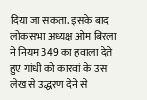दिया जा सकता. इसके बाद लोकसभा अध्यक्ष ओम बिरला ने नियम 349 का हवाला देते हुए गांधी को कारवां के उस लेख से उद्धरण देने से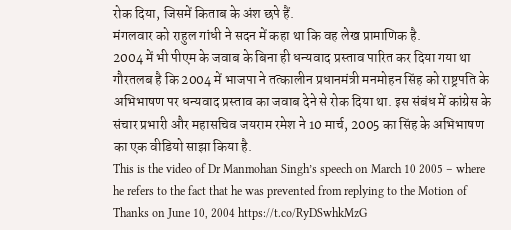रोक दिया, जिसमें किताब के अंश छपे हैं.
मंगलवार को राहुल गांधी ने सदन में कहा था कि वह लेख प्रामाणिक है.
2004 में भी पीएम के जवाब के बिना ही धन्यवाद प्रस्ताव पारित कर दिया गया था
गौरतलब है कि 2004 में भाजपा ने तत्कालीन प्रधानमंत्री मनमोहन सिंह को राष्ट्रपति के अभिभाषण पर धन्यवाद प्रस्ताव का जवाब देने से रोक दिया था. इस संबंध में कांग्रेस के संचार प्रभारी और महासचिव जयराम रमेश ने 10 मार्च, 2005 का सिंह के अभिभाषण का एक वीडियो साझा किया है.
This is the video of Dr Manmohan Singh’s speech on March 10 2005 – where he refers to the fact that he was prevented from replying to the Motion of Thanks on June 10, 2004 https://t.co/RyDSwhkMzG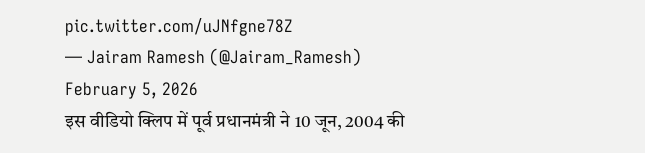pic.twitter.com/uJNfgne78Z
— Jairam Ramesh (@Jairam_Ramesh) February 5, 2026
इस वीडियो क्लिप में पूर्व प्रधानमंत्री ने 10 जून, 2004 की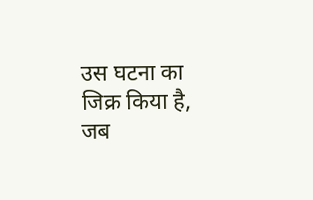उस घटना का जिक्र किया है, जब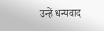उन्हें धन्यवाद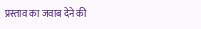प्रस्ताव का जवाब देने की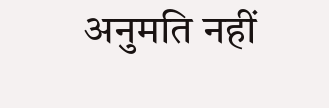अनुमति नहीं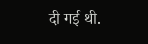दी गई थी.